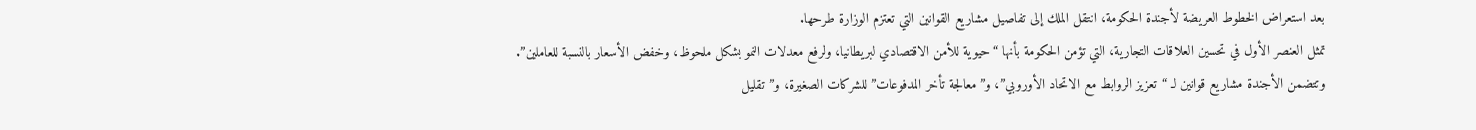بعد استعراض الخطوط العريضة لأجندة الحكومة، انتقل الملك إلى تفاصيل مشاريع القوانين التي تعتزم الوزارة طرحها.
تمثل العنصر الأول في تحسين العلاقات التجارية، التي تؤمن الحكومة بأنها “حيوية للأمن الاقتصادي لبريطانيا، ولرفع معدلات النمو بشكل ملحوظ، وخفض الأسعار بالنسبة للعاملين”.
وتتضمن الأجندة مشاريع قوانين لـ “تعزيز الروابط مع الاتحاد الأوروبي”، و”معالجة تأخر المدفوعات” للشركات الصغيرة، و”تقليل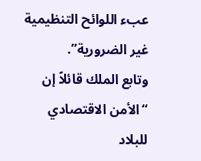عبء اللوائح التنظيمية غير الضرورية”.
وتابع الملك قائلاً إن “الأمن الاقتصادي للبلاد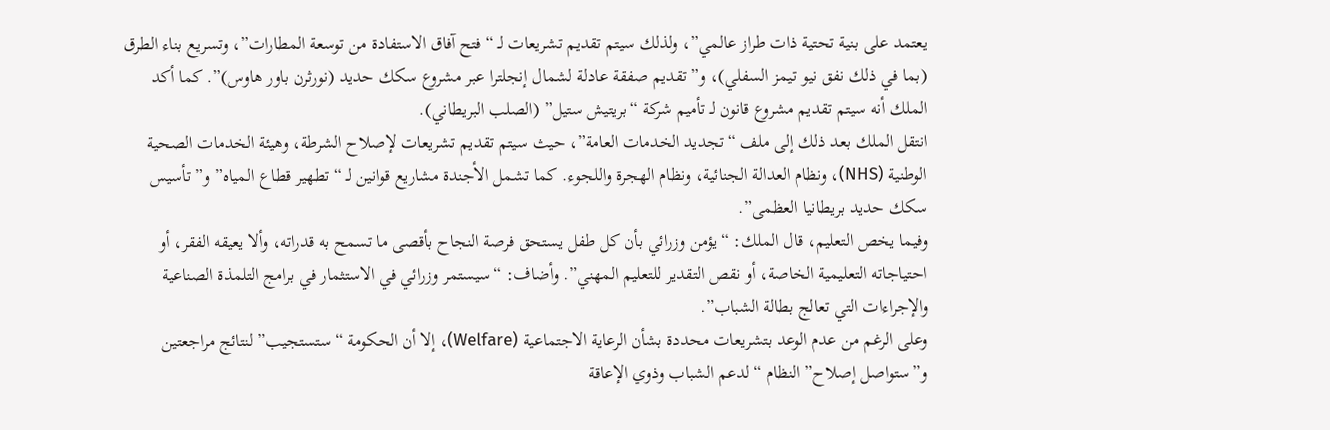يعتمد على بنية تحتية ذات طراز عالمي”، ولذلك سيتم تقديم تشريعات لـ “فتح آفاق الاستفادة من توسعة المطارات”، وتسريع بناء الطرق (بما في ذلك نفق نيو تيمز السفلي)، و”تقديم صفقة عادلة لشمال إنجلترا عبر مشروع سكك حديد (نورثرن باور هاوس)”. كما أكد الملك أنه سيتم تقديم مشروع قانون لـ تأميم شركة “بريتيش ستيل” (الصلب البريطاني).
انتقل الملك بعد ذلك إلى ملف “تجديد الخدمات العامة”، حيث سيتم تقديم تشريعات لإصلاح الشرطة، وهيئة الخدمات الصحية الوطنية (NHS)، ونظام العدالة الجنائية، ونظام الهجرة واللجوء. كما تشمل الأجندة مشاريع قوانين لـ “تطهير قطاع المياه” و”تأسيس سكك حديد بريطانيا العظمى”.
وفيما يخص التعليم، قال الملك: “يؤمن وزرائي بأن كل طفل يستحق فرصة النجاح بأقصى ما تسمح به قدراته، وألا يعيقه الفقر، أو احتياجاته التعليمية الخاصة، أو نقص التقدير للتعليم المهني”. وأضاف: “سيستمر وزرائي في الاستثمار في برامج التلمذة الصناعية والإجراءات التي تعالج بطالة الشباب”.
وعلى الرغم من عدم الوعد بتشريعات محددة بشأن الرعاية الاجتماعية (Welfare)، إلا أن الحكومة “ستستجيب” لنتائج مراجعتين و”ستواصل إصلاح” النظام “لدعم الشباب وذوي الإعاقة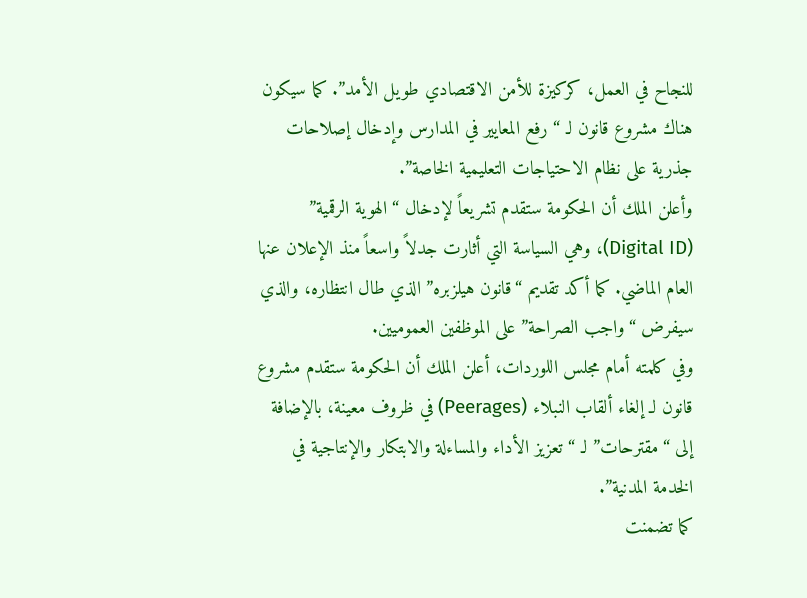للنجاح في العمل، كركيزة للأمن الاقتصادي طويل الأمد”. كما سيكون هناك مشروع قانون لـ “رفع المعايير في المدارس وإدخال إصلاحات جذرية على نظام الاحتياجات التعليمية الخاصة”.
وأعلن الملك أن الحكومة ستقدم تشريعاً لإدخال “الهوية الرقمية” (Digital ID)، وهي السياسة التي أثارت جدلاً واسعاً منذ الإعلان عنها العام الماضي. كما أكد تقديم “قانون هيلزبره” الذي طال انتظاره، والذي سيفرض “واجب الصراحة” على الموظفين العموميين.
وفي كلمته أمام مجلس اللوردات، أعلن الملك أن الحكومة ستقدم مشروع قانون لـ إلغاء ألقاب النبلاء (Peerages) في ظروف معينة، بالإضافة إلى “مقترحات” لـ “تعزيز الأداء والمساءلة والابتكار والإنتاجية في الخدمة المدنية”.
كما تضمنت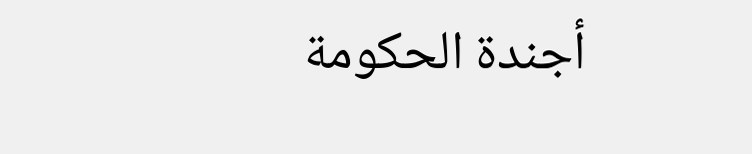أجندة الحكومة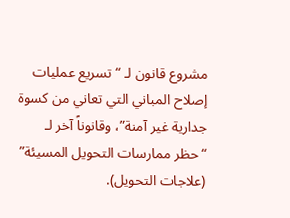مشروع قانون لـ “تسريع عمليات إصلاح المباني التي تعاني من كسوة جدارية غير آمنة”، وقانوناً آخر لـ “حظر ممارسات التحويل المسيئة” (علاجات التحويل).